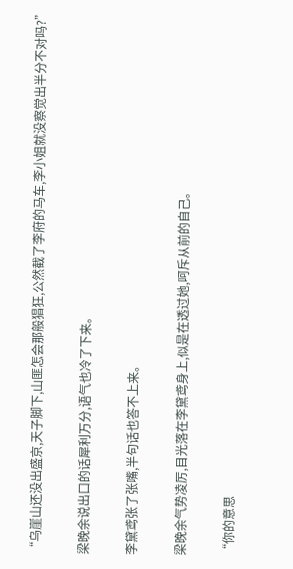“乌崖山还没出盛京,天子脚下,山匪怎会那般猖狂,公然截了李府的马车,李小姐就没察觉出半分不对吗?”

梁晚余说出口的话犀利万分,语气也冷了下来。

李黛鸢张了张嘴,半句话也答不上来。

梁晚余气势凌厉,目光落在李黛鸢身上,似是在透过她,呵斥从前的自己。

“你的意思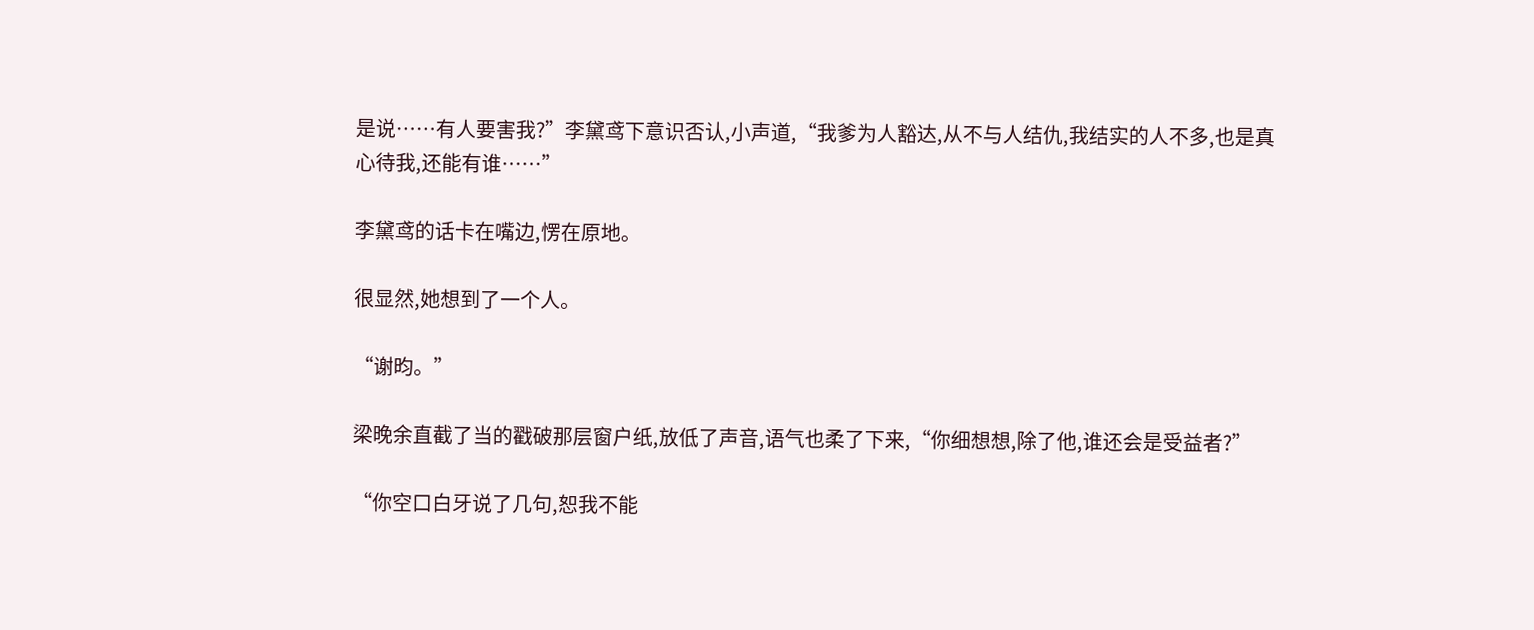是说……有人要害我?”李黛鸢下意识否认,小声道,“我爹为人豁达,从不与人结仇,我结实的人不多,也是真心待我,还能有谁……”

李黛鸢的话卡在嘴边,愣在原地。

很显然,她想到了一个人。

“谢昀。”

梁晚余直截了当的戳破那层窗户纸,放低了声音,语气也柔了下来,“你细想想,除了他,谁还会是受益者?”

“你空口白牙说了几句,恕我不能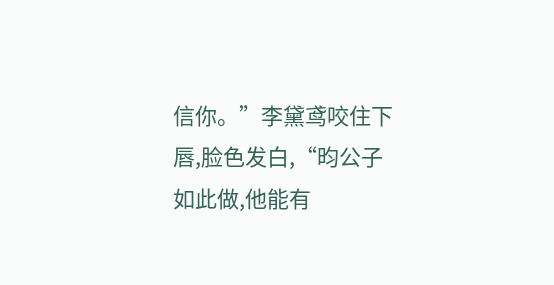信你。”李黛鸢咬住下唇,脸色发白,“昀公子如此做,他能有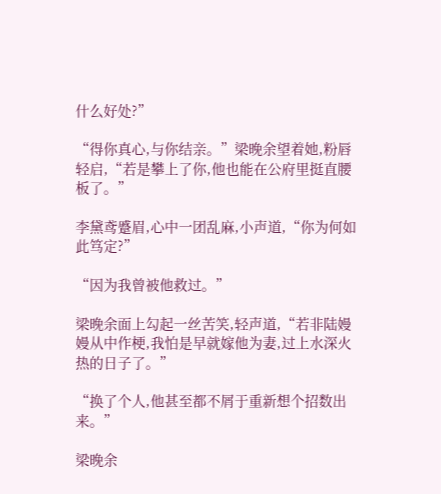什么好处?”

“得你真心,与你结亲。”梁晚余望着她,粉唇轻启,“若是攀上了你,他也能在公府里挺直腰板了。”

李黛鸢蹙眉,心中一团乱麻,小声道,“你为何如此笃定?”

“因为我曾被他救过。”

梁晚余面上勾起一丝苦笑,轻声道,“若非陆嫚嫚从中作梗,我怕是早就嫁他为妻,过上水深火热的日子了。”

“换了个人,他甚至都不屑于重新想个招数出来。”

梁晚余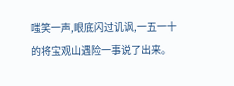嗤笑一声,眼底闪过讥讽,一五一十的将宝观山遇险一事说了出来。